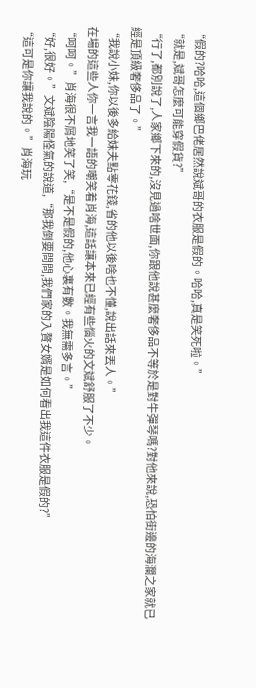“假的?哈哈,這個鄉巴佬居然說斌哥的衣服是假的。哈哈,真是笑死啦。”
“就是,斌哥怎麼可能穿假貨?”
“行了,都別說了,人家鄉下來的,沒見過啥世面,你跟他說甚麼奢侈品不等於是對牛彈琴嗎?對他來說,恐怕街邊的海瀾之家就已經是頂級奢侈品了。”
“我說小妹,你以後多給妹夫點零花錢,省的他以後啥也不懂,說出話來丟人。”
在場的這些人你一言我一語的嘲笑着肖海,這話讓本來已經有些惱火的文斌舒服了不少。
“呵呵。”肖海很不屑地笑了笑,“是不是假的,他心裏有數。我無需多言。”
“好,很好。”文斌陰陽怪氣的說道,“那我倒要問問,我們家的入贅女婿是如何看出我這件衣服是假的?”
“這可是你讓我說的。”肖海玩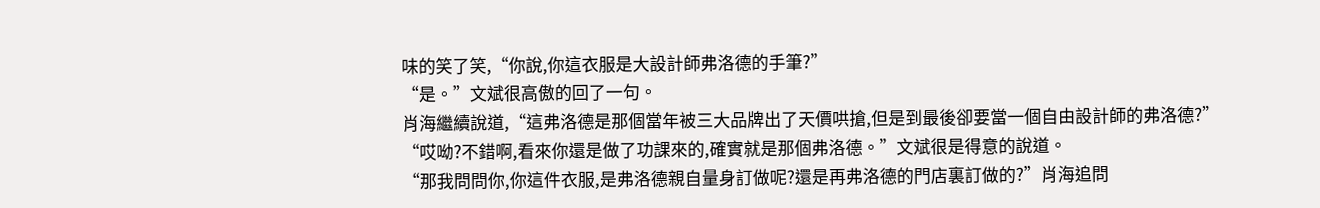味的笑了笑,“你說,你這衣服是大設計師弗洛德的手筆?”
“是。”文斌很高傲的回了一句。
肖海繼續說道,“這弗洛德是那個當年被三大品牌出了天價哄搶,但是到最後卻要當一個自由設計師的弗洛德?”
“哎呦?不錯啊,看來你還是做了功課來的,確實就是那個弗洛德。”文斌很是得意的說道。
“那我問問你,你這件衣服,是弗洛德親自量身訂做呢?還是再弗洛德的門店裏訂做的?”肖海追問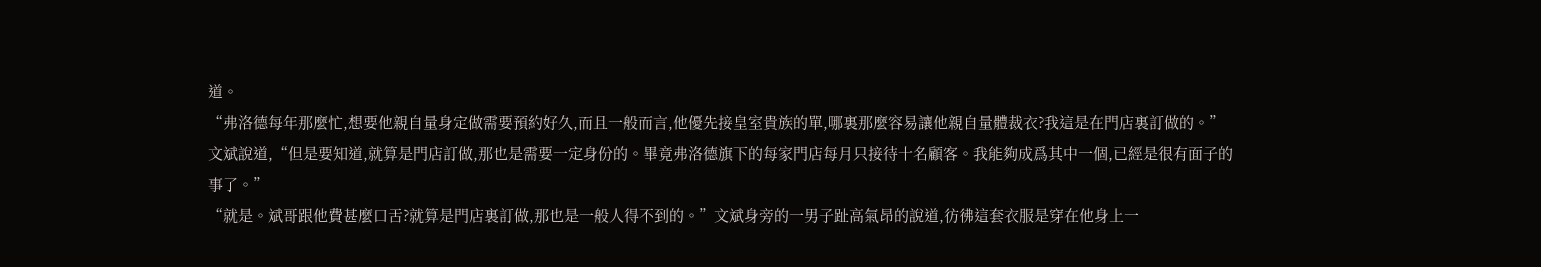道。
“弗洛德每年那麼忙,想要他親自量身定做需要預約好久,而且一般而言,他優先接皇室貴族的單,哪裏那麼容易讓他親自量體裁衣?我這是在門店裏訂做的。”文斌說道,“但是要知道,就算是門店訂做,那也是需要一定身份的。畢竟弗洛德旗下的每家門店每月只接待十名顧客。我能夠成爲其中一個,已經是很有面子的事了。”
“就是。斌哥跟他費甚麼口舌?就算是門店裏訂做,那也是一般人得不到的。”文斌身旁的一男子趾高氣昂的說道,彷彿這套衣服是穿在他身上一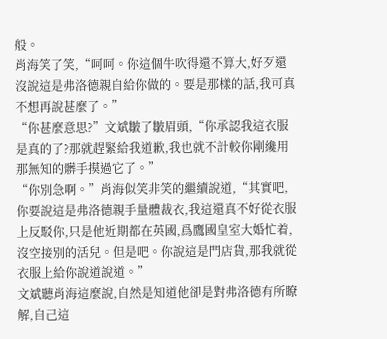般。
肖海笑了笑,“呵呵。你這個牛吹得還不算大,好歹還沒說這是弗洛德親自給你做的。要是那樣的話,我可真不想再說甚麼了。”
“你甚麼意思?”文斌皺了皺眉頭,“你承認我這衣服是真的了?那就趕緊給我道歉,我也就不計較你剛纔用那無知的髒手摸過它了。”
“你別急啊。”肖海似笑非笑的繼續說道,“其實吧,你要說這是弗洛德親手量體裁衣,我這還真不好從衣服上反駁你,只是他近期都在英國,爲鷹國皇室大婚忙着,沒空接別的活兒。但是吧。你說這是門店貨,那我就從衣服上給你說道說道。”
文斌聽肖海這麼說,自然是知道他卻是對弗洛德有所瞭解,自己這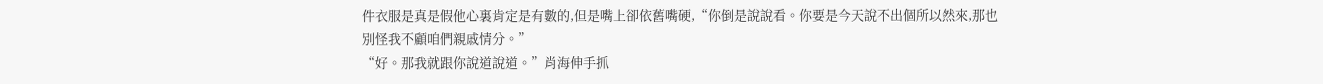件衣服是真是假他心裏肯定是有數的,但是嘴上卻依舊嘴硬,“你倒是說說看。你要是今天說不出個所以然來,那也別怪我不顧咱們親戚情分。”
“好。那我就跟你說道說道。”肖海伸手抓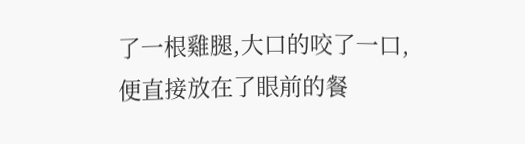了一根雞腿,大口的咬了一口,便直接放在了眼前的餐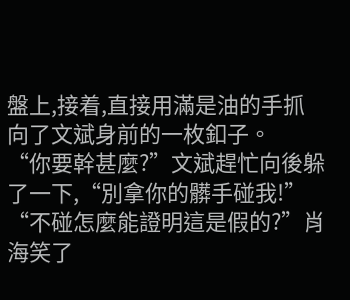盤上,接着,直接用滿是油的手抓向了文斌身前的一枚釦子。
“你要幹甚麼?”文斌趕忙向後躲了一下,“別拿你的髒手碰我!”
“不碰怎麼能證明這是假的?”肖海笑了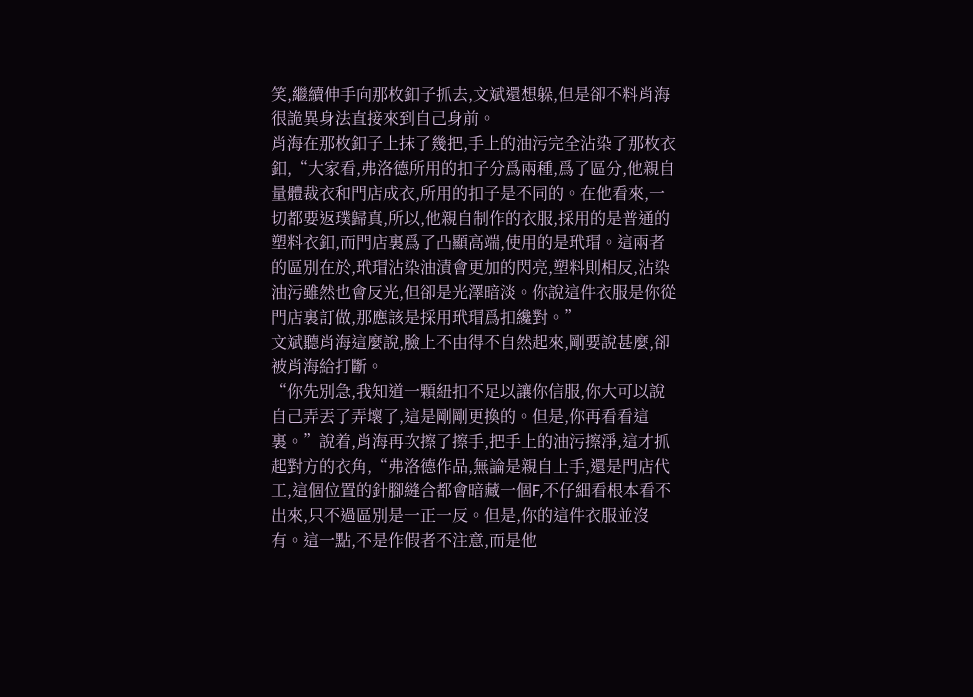笑,繼續伸手向那枚釦子抓去,文斌還想躲,但是卻不料肖海很詭異身法直接來到自己身前。
肖海在那枚釦子上抹了幾把,手上的油污完全沾染了那枚衣釦,“大家看,弗洛德所用的扣子分爲兩種,爲了區分,他親自量體裁衣和門店成衣,所用的扣子是不同的。在他看來,一切都要返璞歸真,所以,他親自制作的衣服,採用的是普通的塑料衣釦,而門店裏爲了凸顯高端,使用的是玳瑁。這兩者的區別在於,玳瑁沾染油漬會更加的閃亮,塑料則相反,沾染油污雖然也會反光,但卻是光澤暗淡。你說這件衣服是你從門店裏訂做,那應該是採用玳瑁爲扣纔對。”
文斌聽肖海這麼說,臉上不由得不自然起來,剛要說甚麼,卻被肖海給打斷。
“你先別急,我知道一顆紐扣不足以讓你信服,你大可以說自己弄丟了弄壞了,這是剛剛更換的。但是,你再看看這裏。”說着,肖海再次擦了擦手,把手上的油污擦淨,這才抓起對方的衣角,“弗洛德作品,無論是親自上手,還是門店代工,這個位置的針腳縫合都會暗藏一個F,不仔細看根本看不出來,只不過區別是一正一反。但是,你的這件衣服並沒有。這一點,不是作假者不注意,而是他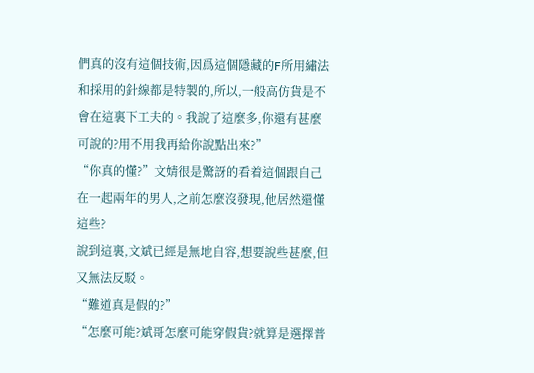們真的沒有這個技術,因爲這個隱藏的F所用繡法和採用的針線都是特製的,所以,一般高仿貨是不會在這裏下工夫的。我說了這麼多,你還有甚麼可說的?用不用我再給你說點出來?”
“你真的懂?”文婧很是驚訝的看着這個跟自己在一起兩年的男人,之前怎麼沒發現,他居然還懂這些?
說到這裏,文斌已經是無地自容,想要說些甚麼,但又無法反駁。
“難道真是假的?”
“怎麼可能?斌哥怎麼可能穿假貨?就算是選擇普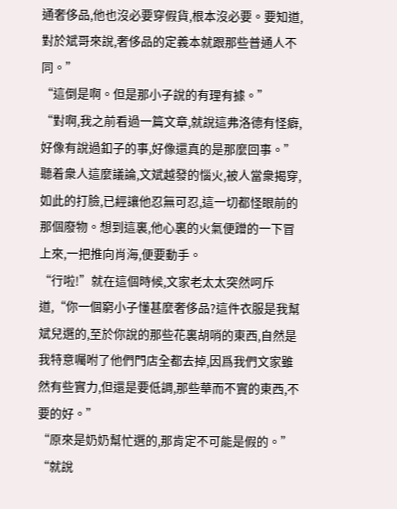通奢侈品,他也沒必要穿假貨,根本沒必要。要知道,對於斌哥來說,奢侈品的定義本就跟那些普通人不同。”
“這倒是啊。但是那小子說的有理有據。”
“對啊,我之前看過一篇文章,就說這弗洛德有怪癖,好像有說過釦子的事,好像還真的是那麼回事。”
聽着衆人這麼議論,文斌越發的惱火,被人當衆揭穿,如此的打臉,已經讓他忍無可忍,這一切都怪眼前的那個廢物。想到這裏,他心裏的火氣便蹭的一下冒上來,一把推向肖海,便要動手。
“行啦!”就在這個時候,文家老太太突然呵斥道,“你一個窮小子懂甚麼奢侈品?這件衣服是我幫斌兒選的,至於你說的那些花裏胡哨的東西,自然是我特意囑咐了他們門店全都去掉,因爲我們文家雖然有些實力,但還是要低調,那些華而不實的東西,不要的好。”
“原來是奶奶幫忙選的,那肯定不可能是假的。”
“就說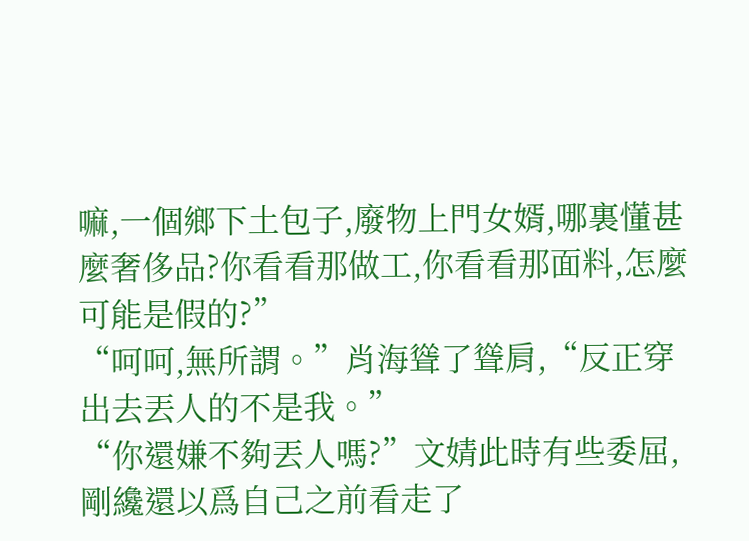嘛,一個鄉下土包子,廢物上門女婿,哪裏懂甚麼奢侈品?你看看那做工,你看看那面料,怎麼可能是假的?”
“呵呵,無所謂。”肖海聳了聳肩,“反正穿出去丟人的不是我。”
“你還嫌不夠丟人嗎?”文婧此時有些委屈,剛纔還以爲自己之前看走了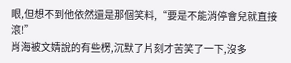眼,但想不到他依然還是那個笑料,“要是不能消停會兒就直接滾!”
肖海被文婧說的有些楞,沉默了片刻才苦笑了一下,沒多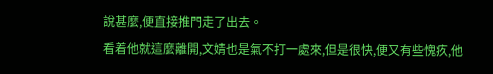說甚麼,便直接推門走了出去。
看着他就這麼離開,文婧也是氣不打一處來,但是很快,便又有些愧疚,他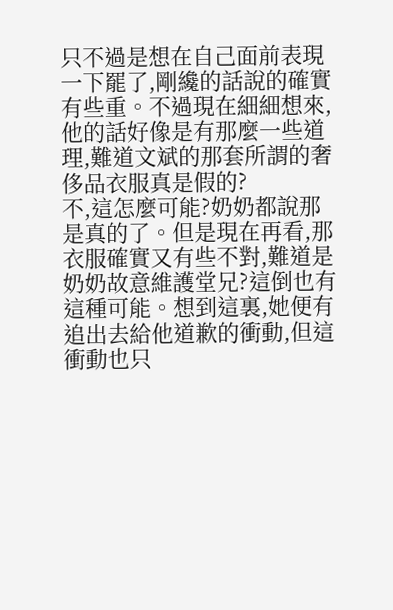只不過是想在自己面前表現一下罷了,剛纔的話說的確實有些重。不過現在細細想來,他的話好像是有那麼一些道理,難道文斌的那套所謂的奢侈品衣服真是假的?
不,這怎麼可能?奶奶都說那是真的了。但是現在再看,那衣服確實又有些不對,難道是奶奶故意維護堂兄?這倒也有這種可能。想到這裏,她便有追出去給他道歉的衝動,但這衝動也只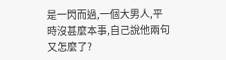是一閃而過,一個大男人,平時沒甚麼本事,自己說他兩句又怎麼了?